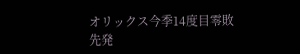オリックス今季14度目零敗 先発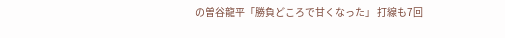の曽谷龍平「勝負どころで甘くなった」 打線も7回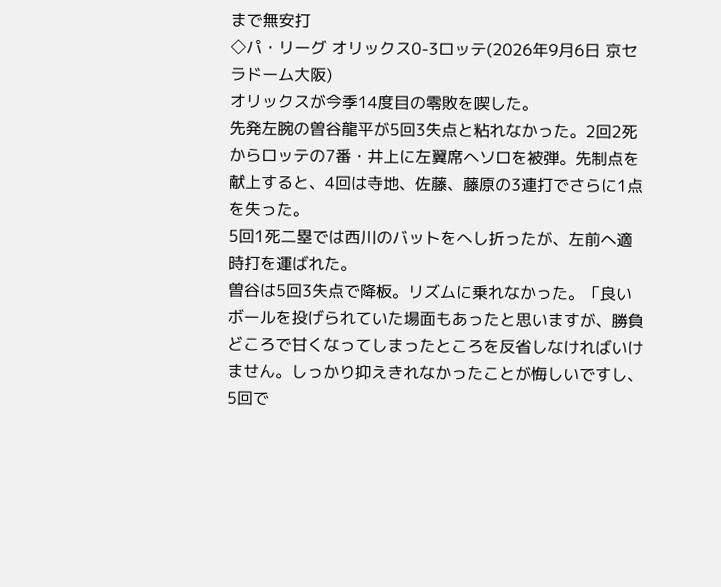まで無安打
◇パ・リーグ オリックス0-3ロッテ(2026年9月6日 京セラドーム大阪)
オリックスが今季14度目の零敗を喫した。
先発左腕の曽谷龍平が5回3失点と粘れなかった。2回2死からロッテの7番・井上に左翼席へソロを被弾。先制点を献上すると、4回は寺地、佐藤、藤原の3連打でさらに1点を失った。
5回1死二塁では西川のバットをへし折ったが、左前へ適時打を運ばれた。
曽谷は5回3失点で降板。リズムに乗れなかった。「良いボールを投げられていた場面もあったと思いますが、勝負どころで甘くなってしまったところを反省しなければいけません。しっかり抑えきれなかったことが悔しいですし、5回で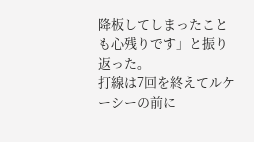降板してしまったことも心残りです」と振り返った。
打線は7回を終えてルケーシーの前に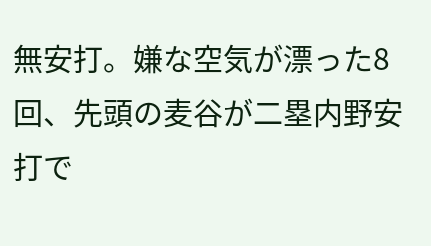無安打。嫌な空気が漂った8回、先頭の麦谷が二塁内野安打で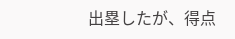出塁したが、得点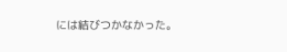には結びつかなかった。